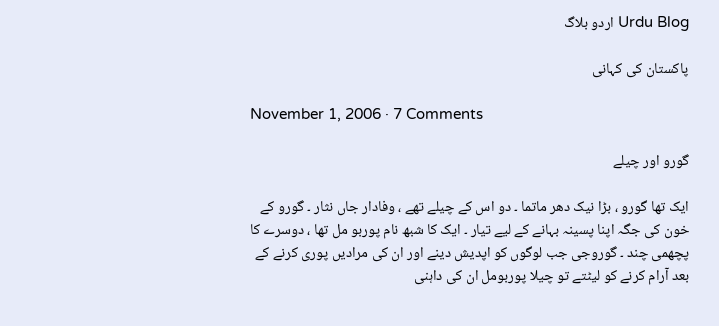Urdu Blog اردو بلاگ

پاکستان کی کہانی

November 1, 2006 · 7 Comments

گورو اور چیلے

ایک تھا گورو ، بڑا نیک دھر ماتما ۔ دو اس کے چیلے تھے ، وفادار جاں نثار ۔ گورو کے خون کی جگہ اپنا پسینہ بہانے کے لیے تیار ۔ ایک کا شبھ نام پوربو مل تھا ، دوسرے کا پچھمی چند ۔ گوروجی جب لوگوں کو اپدیش دینے اور ان کی مرادیں پوری کرنے کے بعد آرام کرنے کو لیٹتے تو چیلا پوربومل ان کی داہنی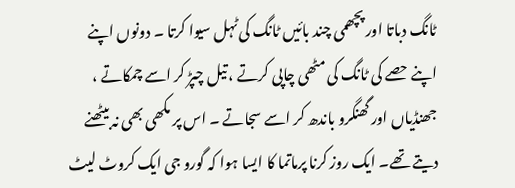ٹانگ دباتا اور پچھمی چند بائیں ٹانگ کی ٹہل سیوا کرتا ۔ دونوں اپنے اپنے حصے کی ٹانگ کی مٹھی چاپی کرتے ، تیل چپڑ کر اسے چمکاتے ، جھنڈیاں اور گھنگرو باندھ کر اسے سجاتے ۔ اس پر مکھی بھی نہ بیٹھنے دیتے تھے۔ ایک روز کرنا پرماتما کا ایسا ہوا کہ گورو جی ایک کروٹ لیٹ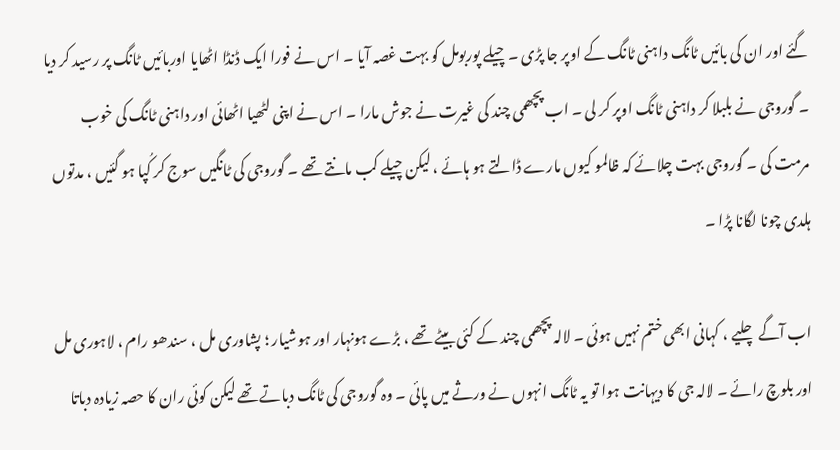گئے اور ان کی بائیں ٹانگ داہنی ٹانگ کے اوپر جا پڑی ۔ چیلے پوربومل کو بہت غصہ آیا ۔ اس نے فورا ایک ڈنڈا اٹھایا اوربائیں ٹانگ پر رسید کر دیا ۔ گوروجی نے بلبلا کر داہنی ٹانگ اوپر کر لی ۔ اب پچھمی چند کی غیرت نے جوش مارا ۔ اس نے اپنی لٹھیا اٹھائی اور داہنی ٹانگ کی خوب مرمت کی ۔ گوروجی بہت چلائے کہ ظالمو کیوں مارے ڈالتے ہو ہائے ، لیکن چیلے کب مانتے تھے ۔ گوروجی کی ٹانگیں سوج کر کُپا ہو گئیں ، مدتوں ہلدی چونا لگانا پڑا ۔

اب آگے چلیے ، کہانی ابھی ختم نہیں ہوئی ۔ لالہ پچھمی چند کے کئی بیٹے تھے ، بڑے ہونہار اور ہوشیار ؛ پشاوری مل ، سندھو رام ، لاہوری مل اور بلوچ رائے ۔ لالہ جی کا دیہانت ہوا تو یہ ٹانگ انہوں نے ورثے میں پائی ۔ وہ گوروجی کی ٹانگ دباتے تھے لیکن کوئی ران کا حصہ زیادہ دباتا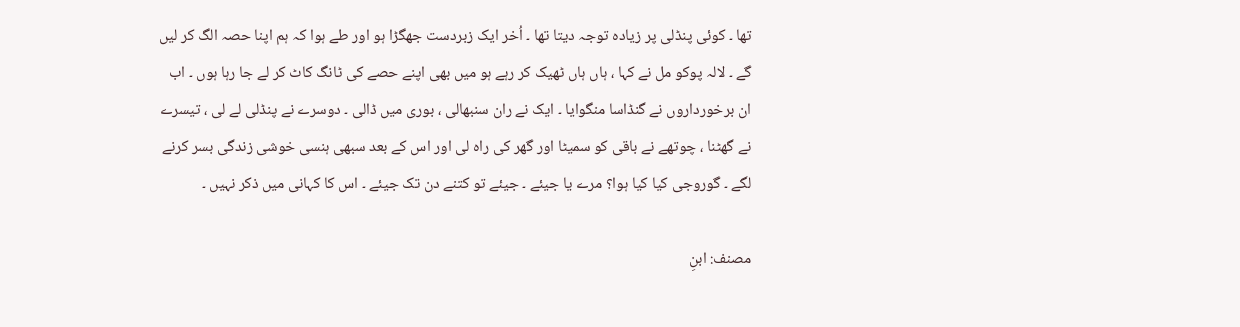تھا ۔ کوئی پنڈلی پر زیادہ توجہ دیتا تھا ۔ اُخر ایک زبردست جھگڑا ہو اور طے ہوا کہ ہم اپنا حصہ الگ کر لیں گے ۔ لالہ پوکو مل نے کہا ، ہاں ہاں ٹھیک کر رہے ہو میں بھی اپنے حصے کی ٹانگ کاٹ کر لے جا رہا ہوں ۔ اب ان برخورداروں نے گنڈاسا منگوایا ۔ ایک نے ران سنبھالی ، بوری میں ڈالی ۔ دوسرے نے پنڈلی لے لی ، تیسرے نے گھٹنا ، چوتھے نے باقی کو سمیٹا اور گھر کی راہ لی اور اس کے بعد سبھی ہنسی خوشی زندگی بسر کرنے لگے ۔ گوروجی کیا کیا ہوا؟ مرے یا جیئے ۔ جیئے تو کتنے دن تک جیئے ۔ اس کا کہانی میں ذکر نہیں ۔

مصنف: ابنِ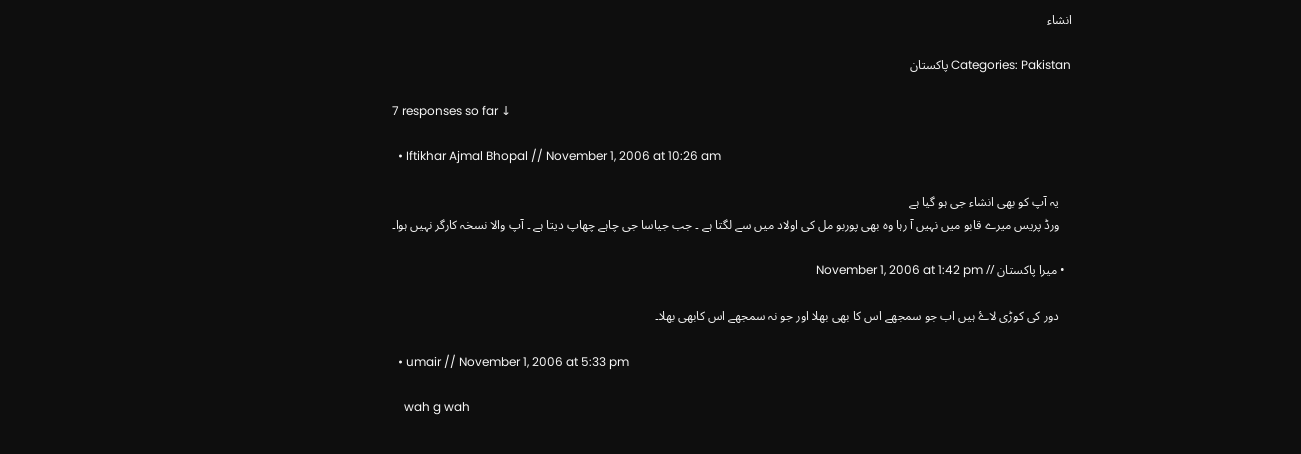انشاء

Categories: Pakistan پاکستان

7 responses so far ↓

  • Iftikhar Ajmal Bhopal // November 1, 2006 at 10:26 am

    يہ آپ کو بھی انشاء جی ہو گيا ہے
    ورڈ پريس ميرے قابو ميں نہيں آ رہا وہ بھی پوربو مل کی اولاد ميں سے لگتا ہے ۔ جب جياسا جی چاہے چھاپ ديتا ہے ۔ آپ والا نسخہ کارگر نہيں ہوا۔

  • میرا پاکستان // November 1, 2006 at 1:42 pm

    دور کی کوڑی لاۓ ہیں اب جو سمجھے اس کا بھی بھلا اور جو نہ سمجھے اس کابھی بھلا۔

  • umair // November 1, 2006 at 5:33 pm

    wah g wah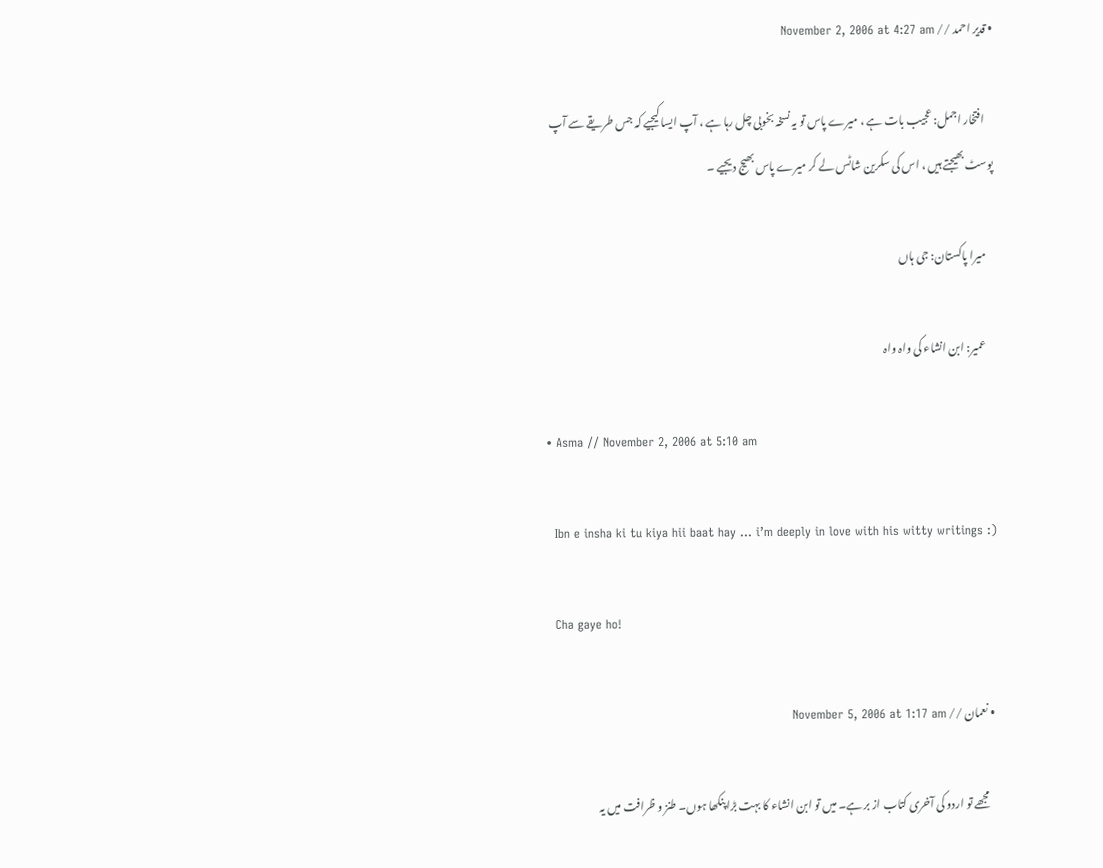• قدیر احمد // November 2, 2006 at 4:27 am

    افتخار اجمل: عجیب بات ہے ، میرے پاس تو یہ نسخہ بخوبی چل رہا ہے ، آپ ایسا کیجیے کہ جس طریقے سے آپ پوسٹ بھیجتے ہیں ، اس کی سکرین شاٹس لے کر میرے پاس بھیج دیجیے ۔

    میرا پاکستان: جی ہاں

    عمیر: ابن انشاء کی واہ واہ

  • Asma // November 2, 2006 at 5:10 am

    Ibn e insha ki tu kiya hii baat hay … i’m deeply in love with his witty writings :)

    Cha gaye ho!

  • نعمان // November 5, 2006 at 1:17 am

    مجھے تو اردو کی آخری کتاب از بر ہے۔ میں تو ابن انشاء کا بہت بڑا پنکھا ہوں۔ طنز و ظرافت میں یہ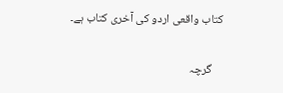کتاب واقعی اردو کی آخری کتاب ہے۔

    گرچہ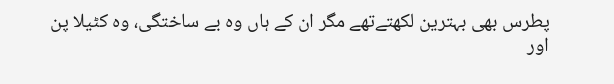پطرس بھی بہترین لکھتےتھے مگر ان کے ہاں وہ بے ساختگی، وہ کٹیلا پن اور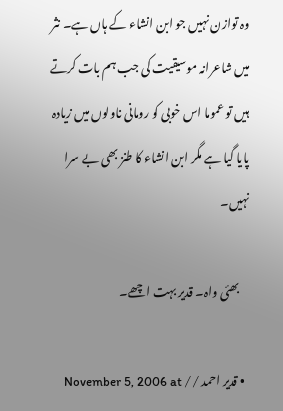وہ توازن نہیں جو ابن انشاء کے ہاں ہے۔ نثر میں شاعرانہ موسیقیت کی جب ہم بات کرتے ہیں تو عموما اس خوبی کو رومانی ناولوں میں زیادہ پایا گیا ہے مگر ابن انشاء کا طنز بھی بے سرا نہیں۔

    بھئی واہ۔ قدیر بہت اچھے۔

  • قدیر احمد // November 5, 2006 at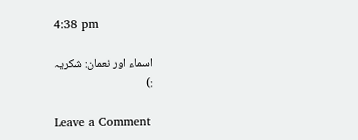4:38 pm

    اسماء اور نعمان: شکریہ
    :)

Leave a Comment